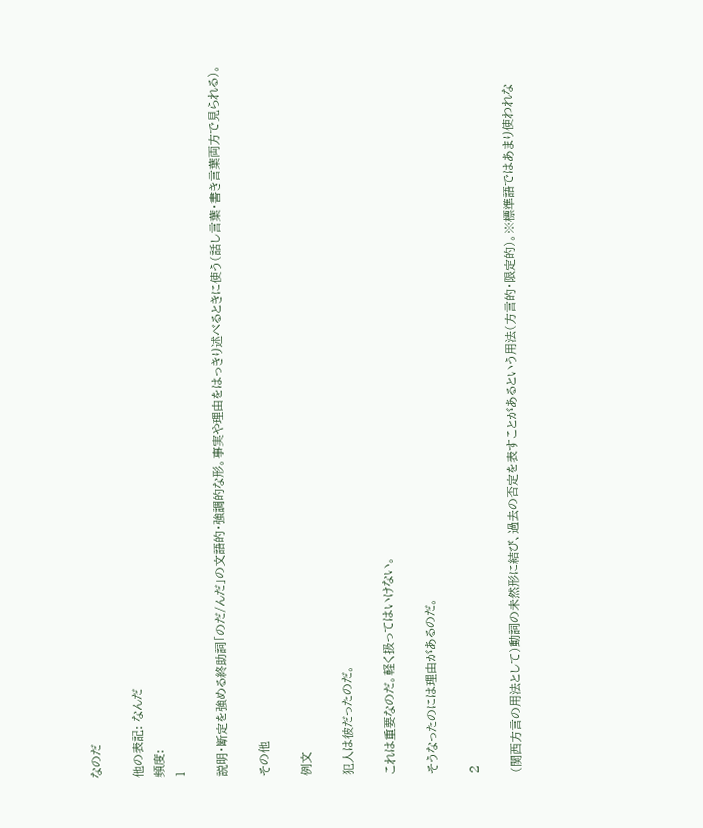なのだ

他の表記: なんだ
頻度:
1

説明・断定を強める終助詞「のだ/んだ」の文語的・強調的な形。事実や理由をはっきり述べるときに使う(話し言葉・書き言葉両方で見られる)。

その他

例文

犯人は彼だったのだ。

これは重要なのだ。軽く扱ってはいけない。

そうなったのには理由があるのだ。

2

(関西方言の用法として)動詞の未然形に結び、過去の否定を表すことがあるという用法(方言的・限定的)。※標準語ではあまり使われな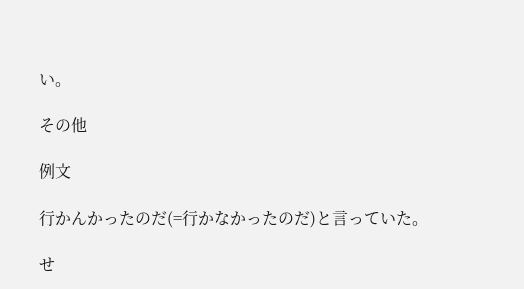い。

その他

例文

行かんかったのだ(=行かなかったのだ)と言っていた。

せ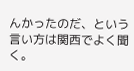んかったのだ、という言い方は関西でよく聞く。